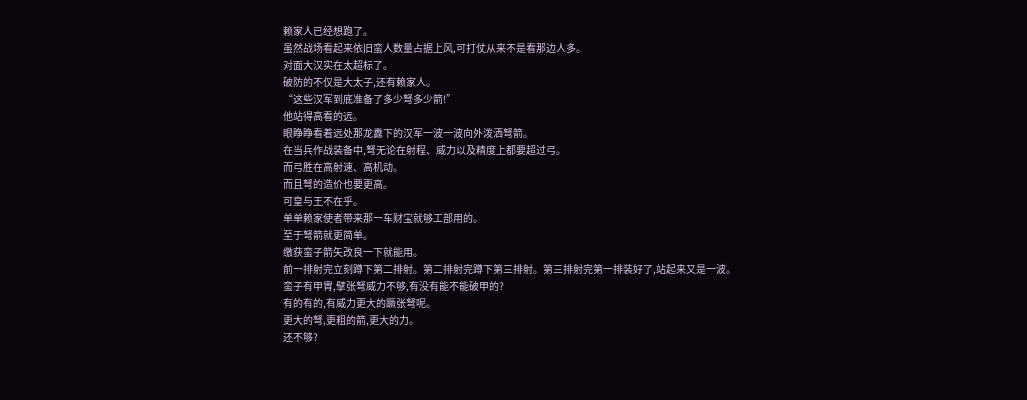赖家人已经想跑了。
虽然战场看起来依旧蛮人数量占据上风,可打仗从来不是看那边人多。
对面大汉实在太超标了。
破防的不仅是大太子,还有赖家人。
“这些汉军到底准备了多少弩多少箭!”
他站得高看的远。
眼睁睁看着远处那龙纛下的汉军一波一波向外泼洒弩箭。
在当兵作战装备中,弩无论在射程、威力以及精度上都要超过弓。
而弓胜在高射速、高机动。
而且弩的造价也要更高。
可皇与王不在乎。
单单赖家使者带来那一车财宝就够工部用的。
至于弩箭就更简单。
缴获蛮子箭矢改良一下就能用。
前一排射完立刻蹲下第二排射。第二排射完蹲下第三排射。第三排射完第一排装好了,站起来又是一波。
蛮子有甲胄,擘张弩威力不够,有没有能不能破甲的?
有的有的,有威力更大的蹶张弩呢。
更大的弩,更粗的箭,更大的力。
还不够?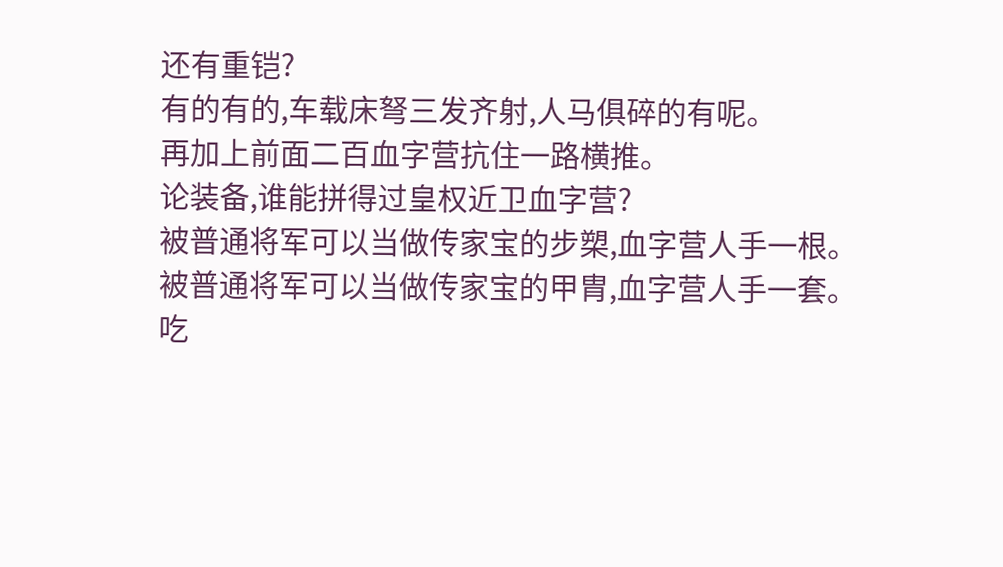还有重铠?
有的有的,车载床弩三发齐射,人马俱碎的有呢。
再加上前面二百血字营抗住一路横推。
论装备,谁能拼得过皇权近卫血字营?
被普通将军可以当做传家宝的步槊,血字营人手一根。
被普通将军可以当做传家宝的甲胄,血字营人手一套。
吃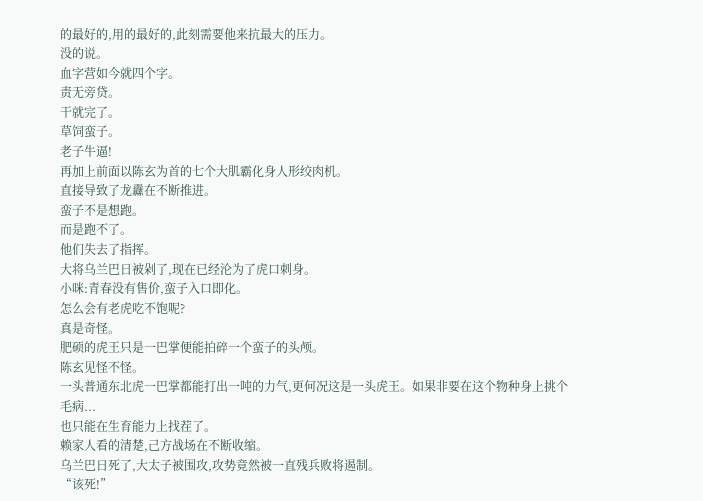的最好的,用的最好的,此刻需要他来抗最大的压力。
没的说。
血字营如今就四个字。
责无旁贷。
干就完了。
草饲蛮子。
老子牛逼!
再加上前面以陈玄为首的七个大肌霸化身人形绞肉机。
直接导致了龙纛在不断推进。
蛮子不是想跑。
而是跑不了。
他们失去了指挥。
大将乌兰巴日被剁了,现在已经沦为了虎口刺身。
小咪:青春没有售价,蛮子入口即化。
怎么会有老虎吃不饱呢?
真是奇怪。
肥硕的虎王只是一巴掌便能拍碎一个蛮子的头颅。
陈玄见怪不怪。
一头普通东北虎一巴掌都能打出一吨的力气,更何况这是一头虎王。如果非要在这个物种身上挑个毛病...
也只能在生育能力上找茬了。
赖家人看的清楚,己方战场在不断收缩。
乌兰巴日死了,大太子被围攻,攻势竟然被一直残兵败将遏制。
“该死!”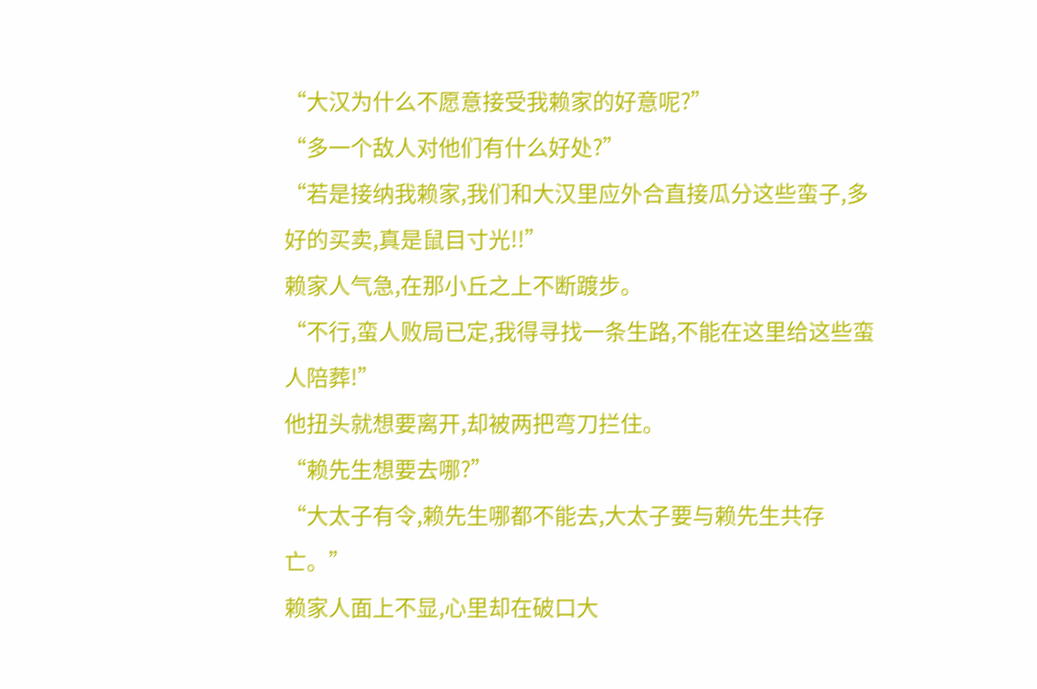“大汉为什么不愿意接受我赖家的好意呢?”
“多一个敌人对他们有什么好处?”
“若是接纳我赖家,我们和大汉里应外合直接瓜分这些蛮子,多好的买卖,真是鼠目寸光!!”
赖家人气急,在那小丘之上不断踱步。
“不行,蛮人败局已定,我得寻找一条生路,不能在这里给这些蛮人陪葬!”
他扭头就想要离开,却被两把弯刀拦住。
“赖先生想要去哪?”
“大太子有令,赖先生哪都不能去,大太子要与赖先生共存亡。”
赖家人面上不显,心里却在破口大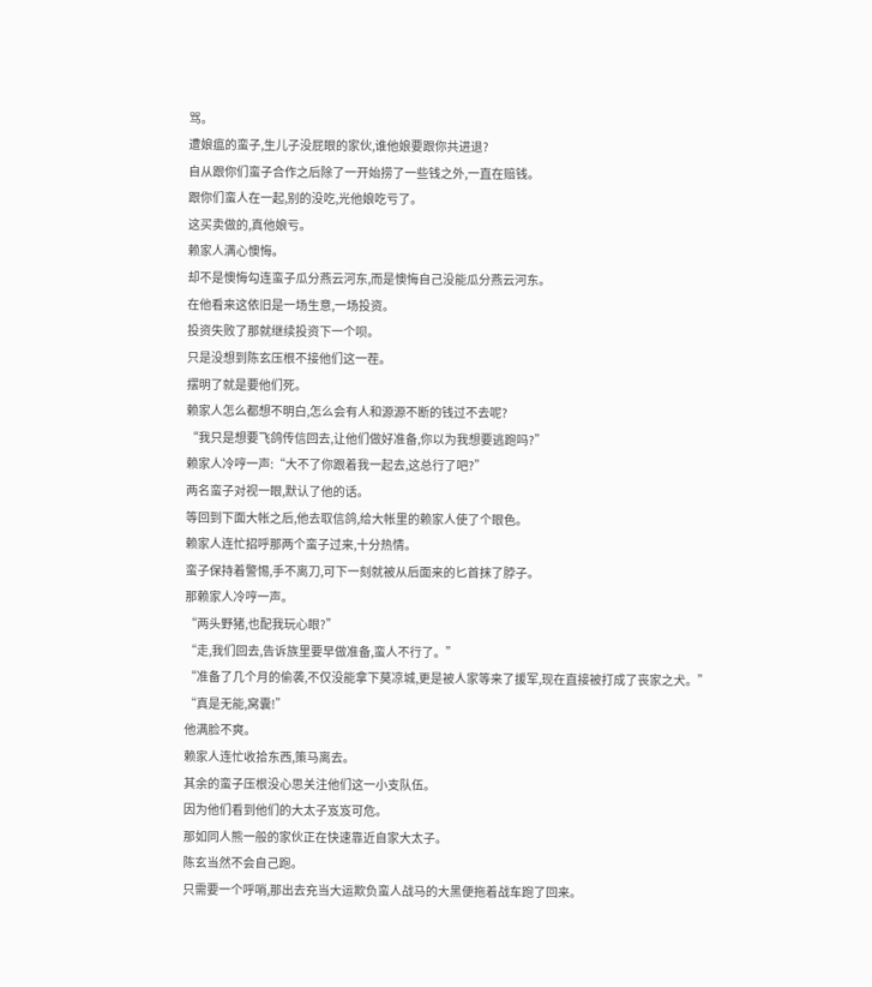骂。
遭娘瘟的蛮子,生儿子没屁眼的家伙,谁他娘要跟你共进退?
自从跟你们蛮子合作之后除了一开始捞了一些钱之外,一直在赔钱。
跟你们蛮人在一起,别的没吃,光他娘吃亏了。
这买卖做的,真他娘亏。
赖家人满心懊悔。
却不是懊悔勾连蛮子瓜分燕云河东,而是懊悔自己没能瓜分燕云河东。
在他看来这依旧是一场生意,一场投资。
投资失败了那就继续投资下一个呗。
只是没想到陈玄压根不接他们这一茬。
摆明了就是要他们死。
赖家人怎么都想不明白,怎么会有人和源源不断的钱过不去呢?
“我只是想要飞鸽传信回去,让他们做好准备,你以为我想要逃跑吗?”
赖家人冷哼一声:“大不了你跟着我一起去,这总行了吧?”
两名蛮子对视一眼,默认了他的话。
等回到下面大帐之后,他去取信鸽,给大帐里的赖家人使了个眼色。
赖家人连忙招呼那两个蛮子过来,十分热情。
蛮子保持着警惕,手不离刀,可下一刻就被从后面来的匕首抹了脖子。
那赖家人冷哼一声。
“两头野猪,也配我玩心眼?”
“走,我们回去,告诉族里要早做准备,蛮人不行了。”
“准备了几个月的偷袭,不仅没能拿下莫凉城,更是被人家等来了援军,现在直接被打成了丧家之犬。”
“真是无能,窝囊!”
他满脸不爽。
赖家人连忙收拾东西,策马离去。
其余的蛮子压根没心思关注他们这一小支队伍。
因为他们看到他们的大太子岌岌可危。
那如同人熊一般的家伙正在快速靠近自家大太子。
陈玄当然不会自己跑。
只需要一个呼哨,那出去充当大运欺负蛮人战马的大黑便拖着战车跑了回来。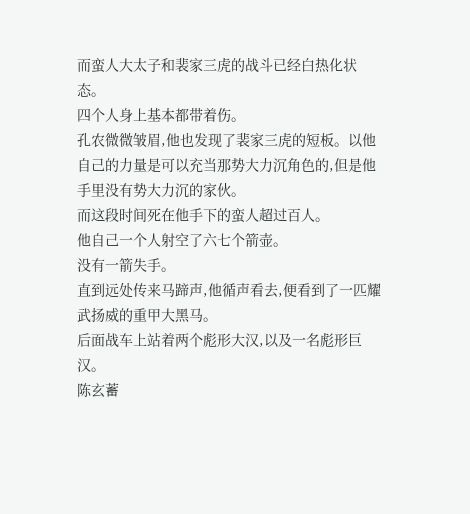而蛮人大太子和裴家三虎的战斗已经白热化状态。
四个人身上基本都带着伤。
孔农微微皱眉,他也发现了裴家三虎的短板。以他自己的力量是可以充当那势大力沉角色的,但是他手里没有势大力沉的家伙。
而这段时间死在他手下的蛮人超过百人。
他自己一个人射空了六七个箭壶。
没有一箭失手。
直到远处传来马蹄声,他循声看去,便看到了一匹耀武扬威的重甲大黑马。
后面战车上站着两个彪形大汉,以及一名彪形巨汉。
陈玄蓄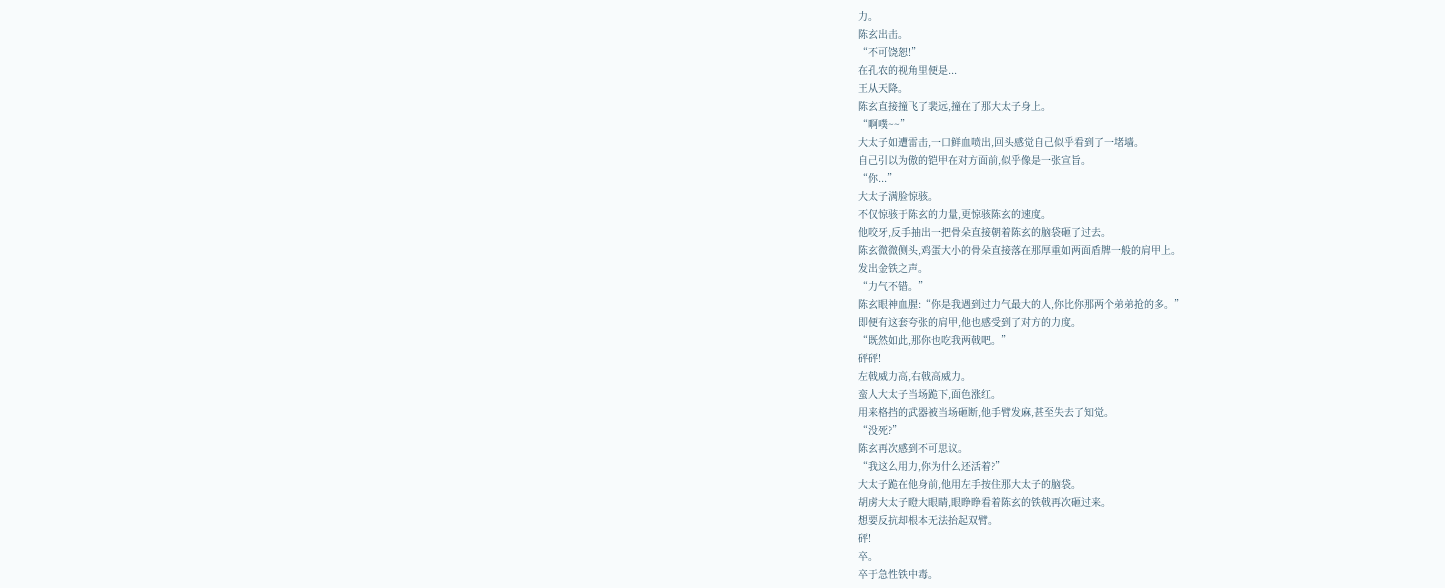力。
陈玄出击。
“不可饶恕!”
在孔农的视角里便是...
王从天降。
陈玄直接撞飞了裴远,撞在了那大太子身上。
“啊噗~~”
大太子如遭雷击,一口鲜血喷出,回头感觉自己似乎看到了一堵墙。
自己引以为傲的铠甲在对方面前,似乎像是一张宣旨。
“你...”
大太子满脸惊骇。
不仅惊骇于陈玄的力量,更惊骇陈玄的速度。
他咬牙,反手抽出一把骨朵直接朝着陈玄的脑袋砸了过去。
陈玄微微侧头,鸡蛋大小的骨朵直接落在那厚重如两面盾牌一般的肩甲上。
发出金铁之声。
“力气不错。”
陈玄眼神血腥:“你是我遇到过力气最大的人,你比你那两个弟弟抢的多。”
即便有这套夸张的肩甲,他也感受到了对方的力度。
“既然如此,那你也吃我两戟吧。”
砰砰!
左戟威力高,右戟高威力。
蛮人大太子当场跪下,面色涨红。
用来格挡的武器被当场砸断,他手臂发麻,甚至失去了知觉。
“没死?”
陈玄再次感到不可思议。
“我这么用力,你为什么还活着?”
大太子跪在他身前,他用左手按住那大太子的脑袋。
胡虏大太子瞪大眼睛,眼睁睁看着陈玄的铁戟再次砸过来。
想要反抗却根本无法抬起双臂。
砰!
卒。
卒于急性铁中毒。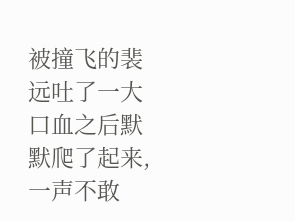被撞飞的裴远吐了一大口血之后默默爬了起来,一声不敢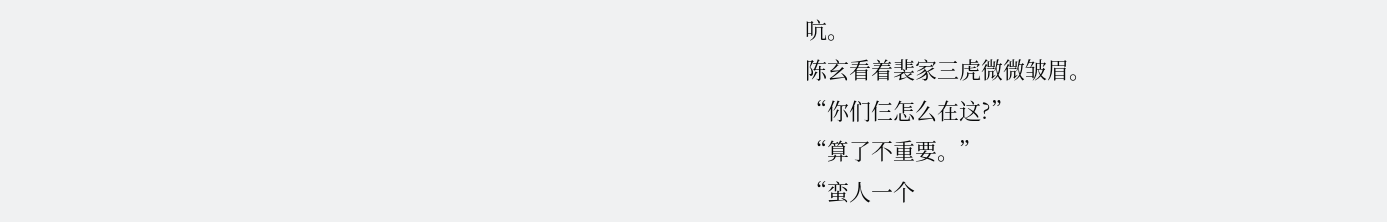吭。
陈玄看着裴家三虎微微皱眉。
“你们仨怎么在这?”
“算了不重要。”
“蛮人一个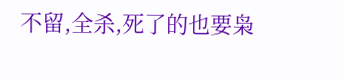不留,全杀,死了的也要枭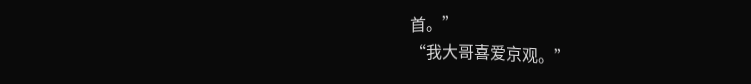首。”
“我大哥喜爱京观。”